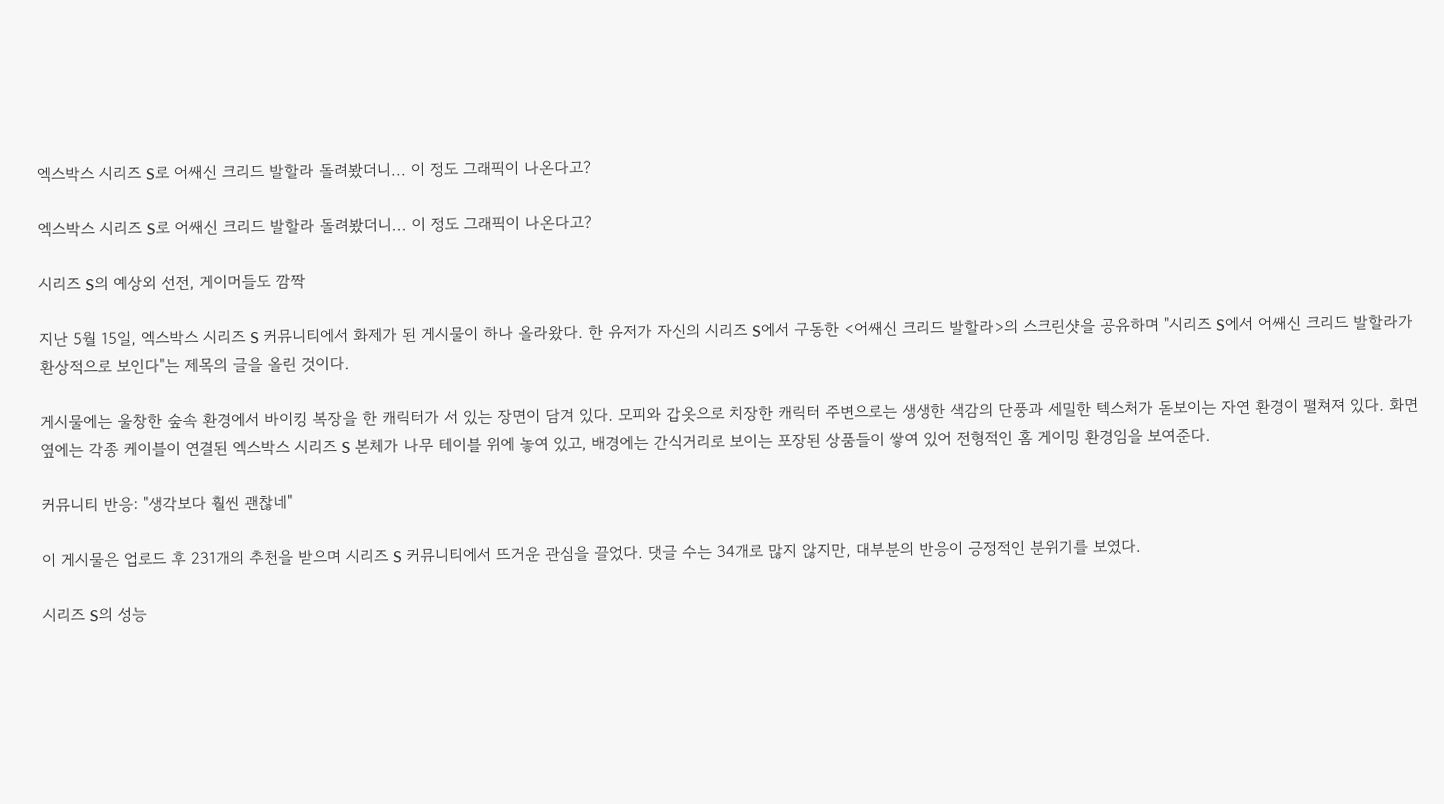엑스박스 시리즈 S로 어쌔신 크리드 발할라 돌려봤더니... 이 정도 그래픽이 나온다고?

엑스박스 시리즈 S로 어쌔신 크리드 발할라 돌려봤더니... 이 정도 그래픽이 나온다고?

시리즈 S의 예상외 선전, 게이머들도 깜짝

지난 5월 15일, 엑스박스 시리즈 S 커뮤니티에서 화제가 된 게시물이 하나 올라왔다. 한 유저가 자신의 시리즈 S에서 구동한 <어쌔신 크리드 발할라>의 스크린샷을 공유하며 "시리즈 S에서 어쌔신 크리드 발할라가 환상적으로 보인다"는 제목의 글을 올린 것이다.

게시물에는 울창한 숲속 환경에서 바이킹 복장을 한 캐릭터가 서 있는 장면이 담겨 있다. 모피와 갑옷으로 치장한 캐릭터 주변으로는 생생한 색감의 단풍과 세밀한 텍스처가 돋보이는 자연 환경이 펼쳐져 있다. 화면 옆에는 각종 케이블이 연결된 엑스박스 시리즈 S 본체가 나무 테이블 위에 놓여 있고, 배경에는 간식거리로 보이는 포장된 상품들이 쌓여 있어 전형적인 홈 게이밍 환경임을 보여준다.

커뮤니티 반응: "생각보다 훨씬 괜찮네"

이 게시물은 업로드 후 231개의 추천을 받으며 시리즈 S 커뮤니티에서 뜨거운 관심을 끌었다. 댓글 수는 34개로 많지 않지만, 대부분의 반응이 긍정적인 분위기를 보였다.

시리즈 S의 성능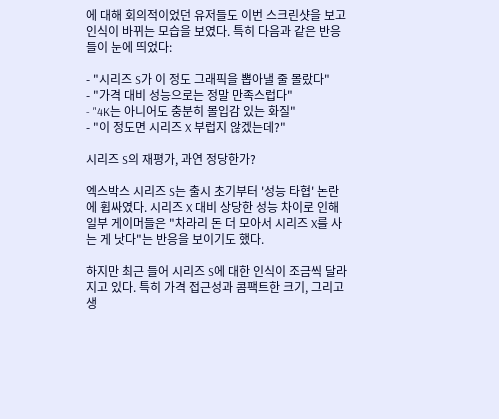에 대해 회의적이었던 유저들도 이번 스크린샷을 보고 인식이 바뀌는 모습을 보였다. 특히 다음과 같은 반응들이 눈에 띄었다:

- "시리즈 S가 이 정도 그래픽을 뽑아낼 줄 몰랐다"
- "가격 대비 성능으로는 정말 만족스럽다"
- "4K는 아니어도 충분히 몰입감 있는 화질"
- "이 정도면 시리즈 X 부럽지 않겠는데?"

시리즈 S의 재평가, 과연 정당한가?

엑스박스 시리즈 S는 출시 초기부터 '성능 타협' 논란에 휩싸였다. 시리즈 X 대비 상당한 성능 차이로 인해 일부 게이머들은 "차라리 돈 더 모아서 시리즈 X를 사는 게 낫다"는 반응을 보이기도 했다.

하지만 최근 들어 시리즈 S에 대한 인식이 조금씩 달라지고 있다. 특히 가격 접근성과 콤팩트한 크기, 그리고 생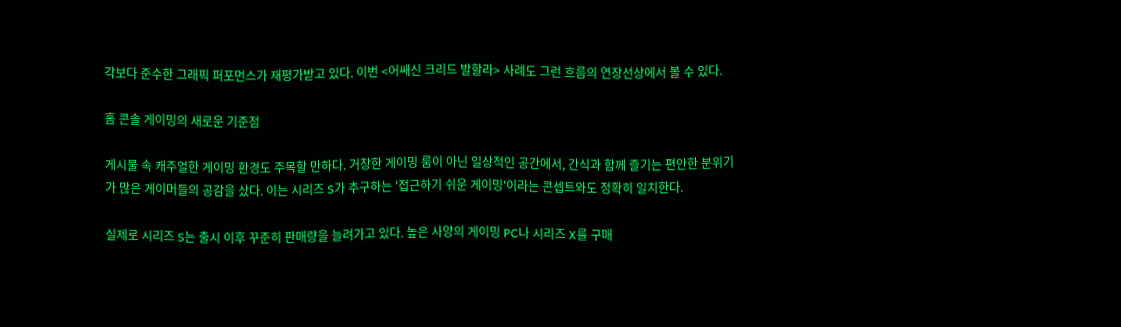각보다 준수한 그래픽 퍼포먼스가 재평가받고 있다. 이번 <어쌔신 크리드 발할라> 사례도 그런 흐름의 연장선상에서 볼 수 있다.

홈 콘솔 게이밍의 새로운 기준점

게시물 속 캐주얼한 게이밍 환경도 주목할 만하다. 거창한 게이밍 룸이 아닌 일상적인 공간에서, 간식과 함께 즐기는 편안한 분위기가 많은 게이머들의 공감을 샀다. 이는 시리즈 S가 추구하는 '접근하기 쉬운 게이밍'이라는 콘셉트와도 정확히 일치한다.

실제로 시리즈 S는 출시 이후 꾸준히 판매량을 늘려가고 있다. 높은 사양의 게이밍 PC나 시리즈 X를 구매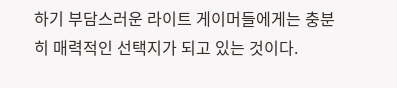하기 부담스러운 라이트 게이머들에게는 충분히 매력적인 선택지가 되고 있는 것이다.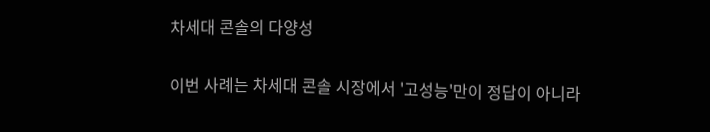차세대 콘솔의 다양성

이번 사례는 차세대 콘솔 시장에서 '고성능'만이 정답이 아니라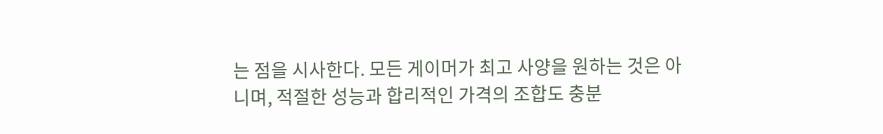는 점을 시사한다. 모든 게이머가 최고 사양을 원하는 것은 아니며, 적절한 성능과 합리적인 가격의 조합도 충분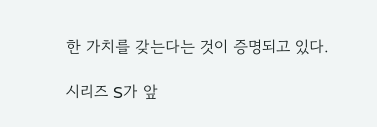한 가치를 갖는다는 것이 증명되고 있다.

시리즈 S가 앞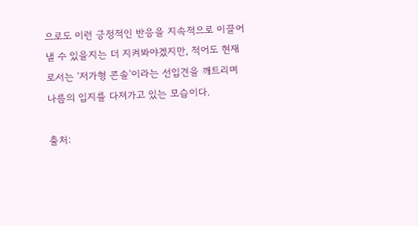으로도 이런 긍정적인 반응을 지속적으로 이끌어낼 수 있을지는 더 지켜봐야겠지만, 적어도 현재로서는 '저가형 콘솔'이라는 선입견을 깨트리며 나름의 입지를 다져가고 있는 모습이다.

출처: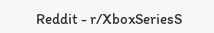Reddit - r/XboxSeriesS